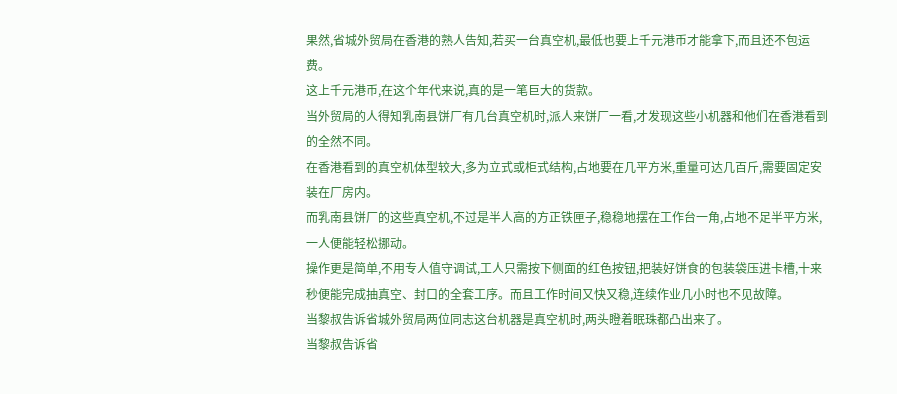果然,省城外贸局在香港的熟人告知,若买一台真空机,最低也要上千元港币才能拿下,而且还不包运费。
这上千元港币,在这个年代来说,真的是一笔巨大的货款。
当外贸局的人得知乳南县饼厂有几台真空机时,派人来饼厂一看,才发现这些小机器和他们在香港看到的全然不同。
在香港看到的真空机体型较大,多为立式或柜式结构,占地要在几平方米,重量可达几百斤,需要固定安装在厂房内。
而乳南县饼厂的这些真空机,不过是半人高的方正铁匣子,稳稳地摆在工作台一角,占地不足半平方米,一人便能轻松挪动。
操作更是简单,不用专人值守调试,工人只需按下侧面的红色按钮,把装好饼食的包装袋压进卡槽,十来秒便能完成抽真空、封口的全套工序。而且工作时间又快又稳,连续作业几小时也不见故障。
当黎叔告诉省城外贸局两位同志这台机器是真空机时,两头瞪着眠珠都凸出来了。
当黎叔告诉省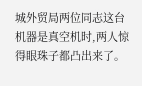城外贸局两位同志这台机器是真空机时,两人惊得眼珠子都凸出来了。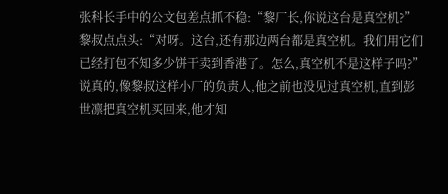张科长手中的公文包差点抓不稳:“黎厂长,你说这台是真空机?”
黎叔点点头:“对呀。这台,还有那边两台都是真空机。我们用它们已经打包不知多少饼干卖到香港了。怎么,真空机不是这样子吗?”
说真的,像黎叔这样小厂的负责人,他之前也没见过真空机,直到彭世凛把真空机买回来,他才知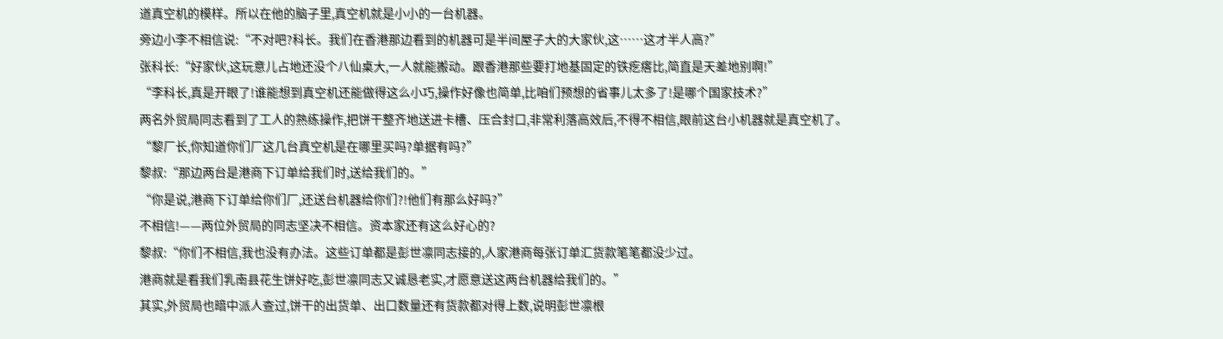道真空机的模样。所以在他的脑子里,真空机就是小小的一台机器。
旁边小李不相信说:“不对吧?科长。我们在香港那边看到的机器可是半间屋子大的大家伙,这……这才半人高?”
张科长:“好家伙,这玩意儿占地还没个八仙桌大,一人就能搬动。跟香港那些要打地基固定的铁疙瘩比,简直是天差地别啊!”
“李科长,真是开眼了!谁能想到真空机还能做得这么小巧,操作好像也简单,比咱们预想的省事儿太多了!是哪个国家技术?”
两名外贸局同志看到了工人的熟练操作,把饼干整齐地送进卡槽、压合封口,非常利落高效后,不得不相信,眼前这台小机器就是真空机了。
“黎厂长,你知道你们厂这几台真空机是在哪里买吗?单据有吗?”
黎叔:“那边两台是港商下订单给我们时,送给我们的。”
“你是说,港商下订单给你们厂,还送台机器给你们?!他们有那么好吗?”
不相信!——两位外贸局的同志坚决不相信。资本家还有这么好心的?
黎叔:“你们不相信,我也没有办法。这些订单都是彭世凛同志接的,人家港商每张订单汇货款笔笔都没少过。
港商就是看我们乳南县花生饼好吃,彭世凛同志又诚恳老实,才愿意送这两台机器给我们的。”
其实,外贸局也暗中派人查过,饼干的出货单、出口数量还有货款都对得上数,说明彭世凛根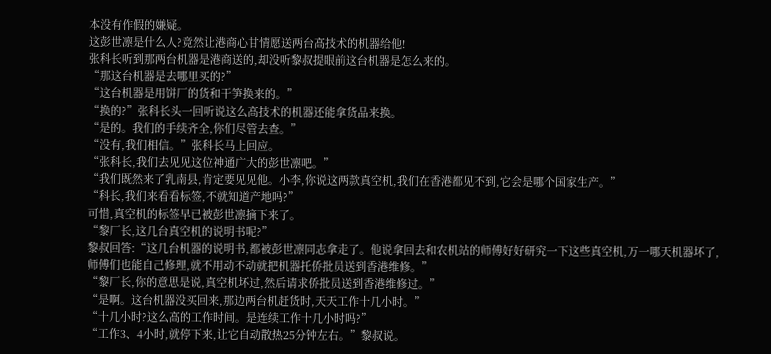本没有作假的嫌疑。
这彭世凛是什么人?竟然让港商心甘情愿送两台高技术的机器给他!
张科长听到那两台机器是港商送的,却没听黎叔提眼前这台机器是怎么来的。
“那这台机器是去哪里买的?”
“这台机器是用饼厂的货和干笋换来的。”
“换的?”张科长头一回听说这么高技术的机器还能拿货品来换。
“是的。我们的手续齐全,你们尽管去查。”
“没有,我们相信。”张科长马上回应。
“张科长,我们去见见这位神通广大的彭世凛吧。”
“我们既然来了乳南县,肯定要见见他。小李,你说这两款真空机,我们在香港都见不到,它会是哪个国家生产。”
“科长,我们来看看标签,不就知道产地吗?”
可惜,真空机的标签早已被彭世凛摘下来了。
“黎厂长,这几台真空机的说明书呢?”
黎叔回答:“这几台机器的说明书,都被彭世凛同志拿走了。他说拿回去和农机站的师傅好好研究一下这些真空机,万一哪天机器坏了,师傅们也能自己修理,就不用动不动就把机器托侨批员送到香港维修。”
“黎厂长,你的意思是说,真空机坏过,然后请求侨批员送到香港维修过。”
“是啊。这台机器没买回来,那边两台机赶货时,天天工作十几小时。”
“十几小时?这么高的工作时间。是连续工作十几小时吗?”
“工作3、4小时,就停下来,让它自动散热25分钟左右。”黎叔说。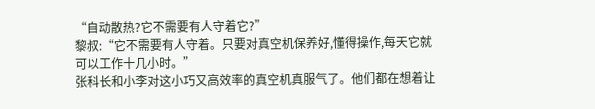“自动散热?它不需要有人守着它?”
黎叔:“它不需要有人守着。只要对真空机保养好,懂得操作,每天它就可以工作十几小时。”
张科长和小李对这小巧又高效率的真空机真服气了。他们都在想着让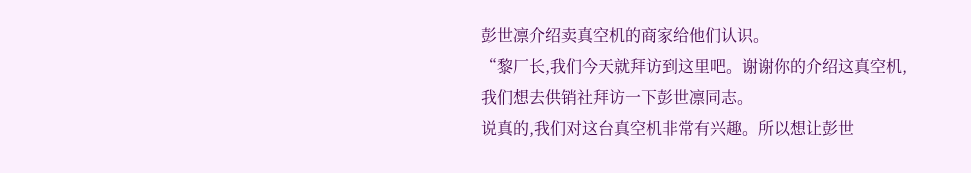彭世凛介绍卖真空机的商家给他们认识。
“黎厂长,我们今天就拜访到这里吧。谢谢你的介绍这真空机,我们想去供销社拜访一下彭世凛同志。
说真的,我们对这台真空机非常有兴趣。所以想让彭世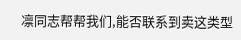凛同志帮帮我们,能否联系到卖这类型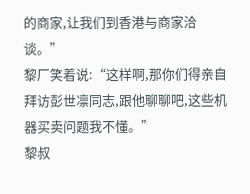的商家,让我们到香港与商家洽谈。”
黎厂笑着说:“这样啊,那你们得亲自拜访彭世凛同志,跟他聊聊吧,这些机器买卖问题我不懂。”
黎叔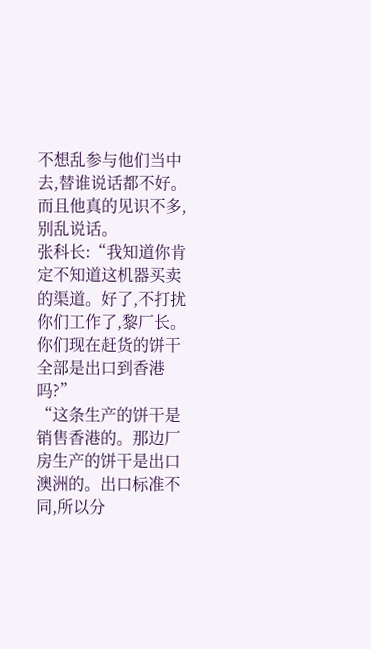不想乱参与他们当中去,替谁说话都不好。而且他真的见识不多,别乱说话。
张科长:“我知道你肯定不知道这机器买卖的渠道。好了,不打扰你们工作了,黎厂长。
你们现在赶货的饼干全部是出口到香港吗?”
“这条生产的饼干是销售香港的。那边厂房生产的饼干是出口澳洲的。出口标准不同,所以分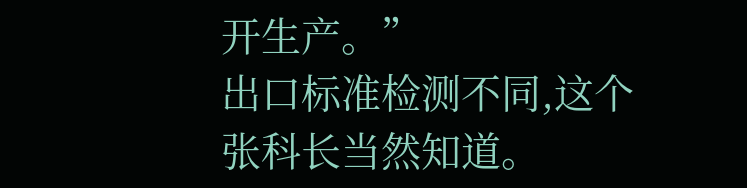开生产。”
出口标准检测不同,这个张科长当然知道。